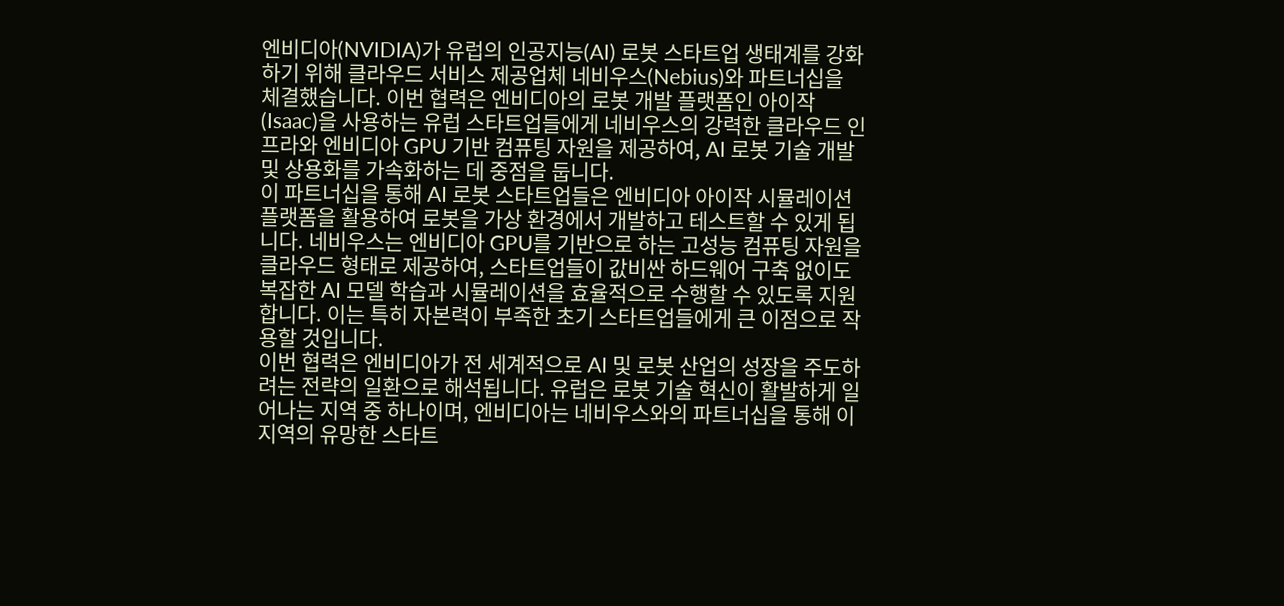엔비디아(NVIDIA)가 유럽의 인공지능(AI) 로봇 스타트업 생태계를 강화하기 위해 클라우드 서비스 제공업체 네비우스(Nebius)와 파트너십을 체결했습니다. 이번 협력은 엔비디아의 로봇 개발 플랫폼인 아이작(Isaac)을 사용하는 유럽 스타트업들에게 네비우스의 강력한 클라우드 인프라와 엔비디아 GPU 기반 컴퓨팅 자원을 제공하여, AI 로봇 기술 개발 및 상용화를 가속화하는 데 중점을 둡니다.
이 파트너십을 통해 AI 로봇 스타트업들은 엔비디아 아이작 시뮬레이션 플랫폼을 활용하여 로봇을 가상 환경에서 개발하고 테스트할 수 있게 됩니다. 네비우스는 엔비디아 GPU를 기반으로 하는 고성능 컴퓨팅 자원을 클라우드 형태로 제공하여, 스타트업들이 값비싼 하드웨어 구축 없이도 복잡한 AI 모델 학습과 시뮬레이션을 효율적으로 수행할 수 있도록 지원합니다. 이는 특히 자본력이 부족한 초기 스타트업들에게 큰 이점으로 작용할 것입니다.
이번 협력은 엔비디아가 전 세계적으로 AI 및 로봇 산업의 성장을 주도하려는 전략의 일환으로 해석됩니다. 유럽은 로봇 기술 혁신이 활발하게 일어나는 지역 중 하나이며, 엔비디아는 네비우스와의 파트너십을 통해 이 지역의 유망한 스타트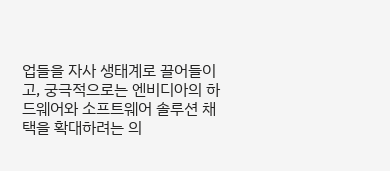업들을 자사 생태계로 끌어들이고, 궁극적으로는 엔비디아의 하드웨어와 소프트웨어 솔루션 채택을 확대하려는 의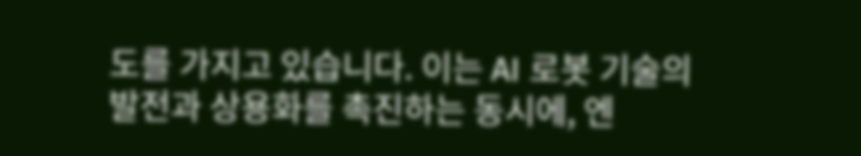도를 가지고 있습니다. 이는 AI 로봇 기술의 발전과 상용화를 촉진하는 동시에, 엔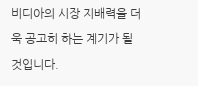비디아의 시장 지배력을 더욱 공고히 하는 계기가 될 것입니다.